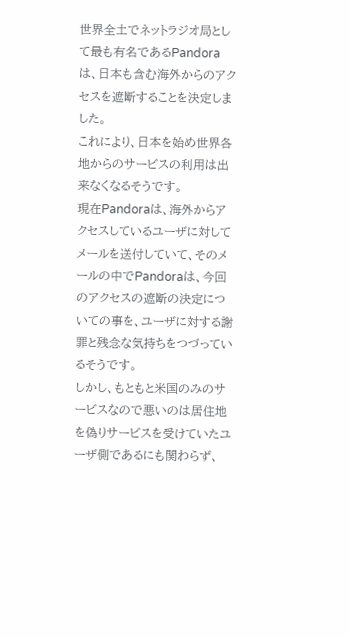世界全土でネットラジオ局として最も有名であるPandoraは、日本も含む海外からのアクセスを遮断することを決定しました。
これにより、日本を始め世界各地からのサービスの利用は出来なくなるそうです。
現在Pandoraは、海外からアクセスしているユーザに対してメールを送付していて、そのメールの中でPandoraは、今回のアクセスの遮断の決定についての事を、ユーザに対する謝罪と残念な気持ちをつづっているそうです。
しかし、もともと米国のみのサービスなので悪いのは居住地を偽りサービスを受けていたユーザ側であるにも関わらず、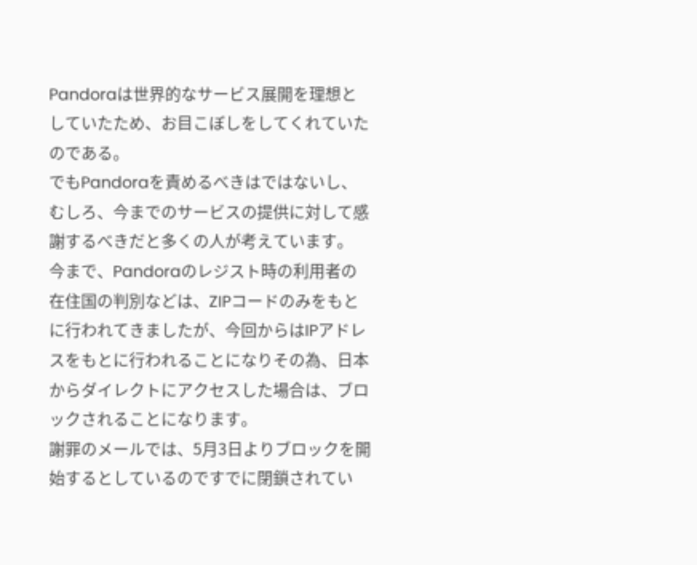Pandoraは世界的なサービス展開を理想としていたため、お目こぼしをしてくれていたのである。
でもPandoraを責めるべきはではないし、むしろ、今までのサービスの提供に対して感謝するべきだと多くの人が考えています。
今まで、Pandoraのレジスト時の利用者の在住国の判別などは、ZIPコードのみをもとに行われてきましたが、今回からはIPアドレスをもとに行われることになりその為、日本からダイレクトにアクセスした場合は、ブロックされることになります。
謝罪のメールでは、5月3日よりブロックを開始するとしているのですでに閉鎖されてい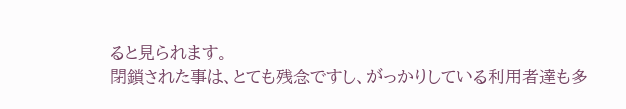ると見られます。
閉鎖された事は、とても残念ですし、がっかりしている利用者達も多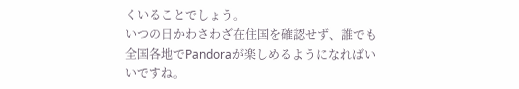くいることでしょう。
いつの日かわさわざ在住国を確認せず、誰でも全国各地でPandoraが楽しめるようになればいいですね。